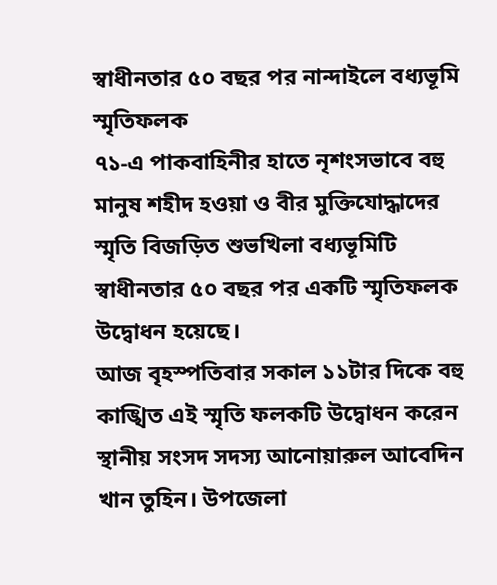স্বাধীনতার ৫০ বছর পর নান্দাইলে বধ্যভূমি স্মৃতিফলক
৭১-এ পাকবাহিনীর হাতে নৃশংসভাবে বহু মানুষ শহীদ হওয়া ও বীর মুক্তিযোদ্ধাদের স্মৃতি বিজড়িত শুভখিলা বধ্যভূমিটি স্বাধীনতার ৫০ বছর পর একটি স্মৃতিফলক উদ্বোধন হয়েছে।
আজ বৃহস্পতিবার সকাল ১১টার দিকে বহু কাঙ্খিত এই স্মৃতি ফলকটি উদ্বোধন করেন স্থানীয় সংসদ সদস্য আনোয়ারুল আবেদিন খান তুহিন। উপজেলা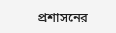প্রশাসনের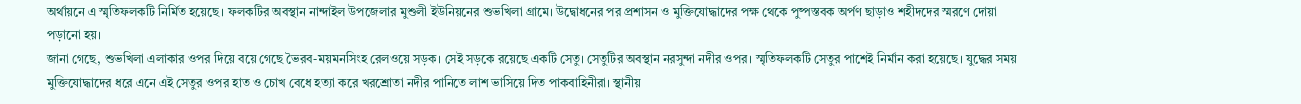অর্থায়নে এ স্মৃতিফলকটি নির্মিত হয়েছে। ফলকটির অবস্থান নান্দাইল উপজেলার মুশুলী ইউনিয়নের শুভখিলা গ্রামে। উদ্বোধনের পর প্রশাসন ও মুক্তিযোদ্ধাদের পক্ষ থেকে পুষ্পস্তবক অর্পণ ছাড়াও শহীদদের স্মরণে দোয়া পড়ানো হয়।
জানা গেছে, শুভখিলা এলাকার ওপর দিয়ে বয়ে গেছে ভৈরব-ময়মনসিংহ রেলওয়ে সড়ক। সেই সড়কে রয়েছে একটি সেতু। সেতুটির অবস্থান নরসুন্দা নদীর ওপর। স্মৃতিফলকটি সেতুর পাশেই নির্মান করা হয়েছে। যুদ্ধের সময় মুক্তিযোদ্ধাদের ধরে এনে এই সেতুর ওপর হাত ও চোখ বেধে হত্যা করে খরশ্রোতা নদীর পানিতে লাশ ভাসিয়ে দিত পাকবাহিনীরা। স্থানীয়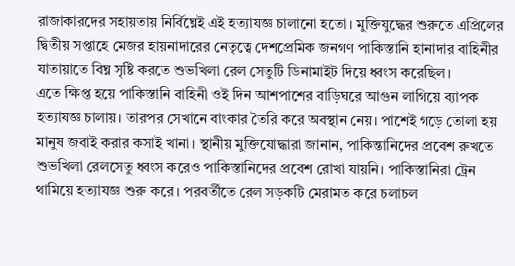রাজাকারদের সহায়তায় নির্বিঘ্নেই এই হত্যাযজ্ঞ চালানো হতো। মুক্তিযুদ্ধের শুরুতে এপ্রিলের দ্বিতীয় সপ্তাহে মেজর হায়নাদারের নেতৃত্বে দেশপ্রেমিক জনগণ পাকিস্তানি হানাদার বাহিনীর যাতায়াতে বিঘ্ন সৃষ্টি করতে শুভখিলা রেল সেতুটি ডিনামাইট দিয়ে ধ্বংস করেছিল।
এতে ক্ষিপ্ত হয়ে পাকিস্তানি বাহিনী ওই দিন আশপাশের বাড়িঘরে আগুন লাগিয়ে ব্যাপক হত্যাযজ্ঞ চালায়। তারপর সেখানে বাংকার তৈরি করে অবস্থান নেয়। পাশেই গড়ে তোলা হয় মানুষ জবাই করার কসাই খানা। স্থানীয় মুক্তিযোদ্ধারা জানান, পাকিন্তানিদের প্রবেশ রুখতে শুভখিলা রেলসেতু ধ্বংস করেও পাকিস্তানিদের প্রবেশ রোখা যায়নি। পাকিস্তানিরা ট্রেন থামিয়ে হত্যাযজ্ঞ শুরু করে। পরবর্তীতে রেল সড়কটি মেরামত করে চলাচল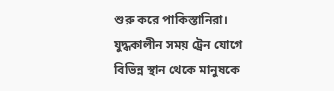শুরু করে পাকিস্তানিরা। যুদ্ধকালীন সময় ট্রেন যোগে বিভিন্ন স্থান থেকে মানুষকে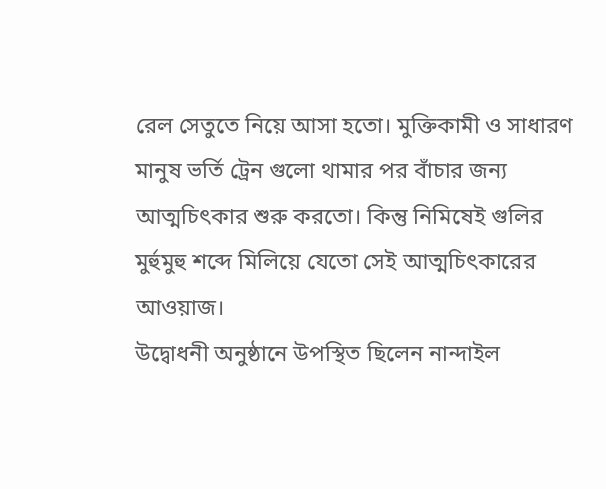রেল সেতুতে নিয়ে আসা হতো। মুক্তিকামী ও সাধারণ মানুষ ভর্তি ট্রেন গুলো থামার পর বাঁচার জন্য আত্মচিৎকার শুরু করতো। কিন্তু নিমিষেই গুলির মুর্হুমুহু শব্দে মিলিয়ে যেতো সেই আত্মচিৎকারের আওয়াজ।
উদ্বোধনী অনুষ্ঠানে উপস্থিত ছিলেন নান্দাইল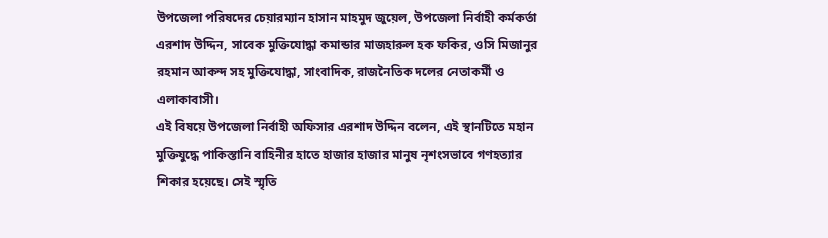উপজেলা পরিষদের চেয়ারম্যান হাসান মাহমুদ জুয়েল, উপজেলা নির্বাহী কর্মকর্তা এরশাদ উদ্দিন, সাবেক মুক্তিযোদ্ধা কমান্ডার মাজহারুল হক ফকির, ওসি মিজানুর রহমান আকন্দ সহ মুক্তিযোদ্ধা, সাংবাদিক, রাজনৈতিক দলের নেতাকর্মী ও এলাকাবাসী।
এই বিষয়ে উপজেলা নির্বাহী অফিসার এরশাদ উদ্দিন বলেন, এই স্থানটিতে মহান মুক্তিযুদ্ধে পাকিস্তানি বাহিনীর হাতে হাজার হাজার মানুষ নৃশংসভাবে গণহত্যার শিকার হয়েছে। সেই স্মৃতি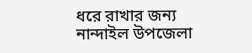ধরে রাখার জন্য নান্দাইল উপজেলা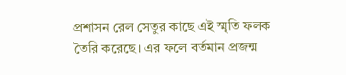প্রশাসন রেল সেতুর কাছে এই স্মৃতি ফলক তৈরি করেছে। এর ফলে বর্তমান প্রজন্ম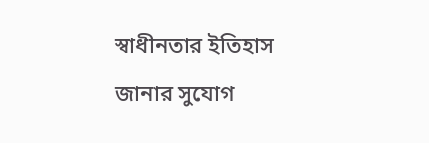স্বাধীনতার ইতিহাস জানার সুযোগ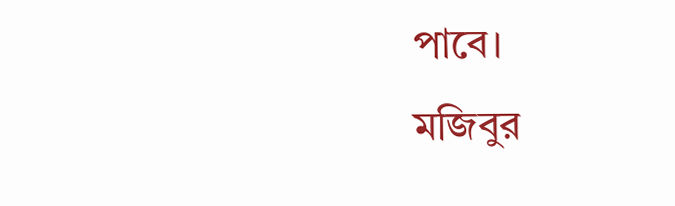পাবে।
মজিবুর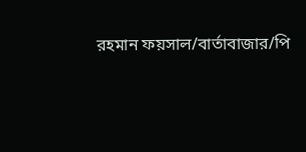রহমান ফয়সাল/বার্তাবাজার/পি